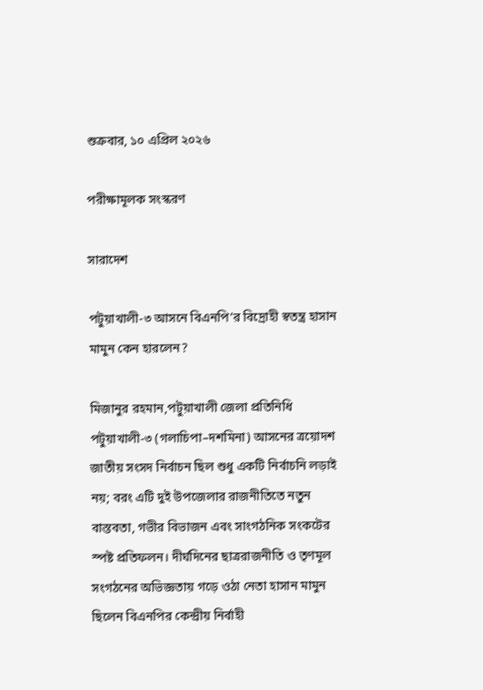শুক্রবার, ১০ এপ্রিল ২০২৬

পরীক্ষামূলক সংস্করণ

সারাদেশ

পটুয়াখালী-৩ আসনে বিএনপি’র বিদ্রোহী স্বতন্ত্র হাসান মামুন কেন হারলেন?

মিজানুর রহমান,পটুয়াখালী জেলা প্রতিনিধি পটুয়াখালী-৩ (গলাচিপা–দশমিনা) আসনের ত্রয়োদশ জাতীয় সংসদ নির্বাচন ছিল শুধু একটি নির্বাচনি লড়াই নয়; বরং এটি দুই উপজেলার রাজনীতিতে নতুন বাস্তবতা, গভীর বিভাজন এবং সাংগঠনিক সংকটের স্পষ্ট প্রতিফলন। দীর্ঘদিনের ছাত্ররাজনীতি ও তৃণমূল সংগঠনের অভিজ্ঞতায় গড়ে ওঠা নেতা হাসান মামুন ছিলেন বিএনপির কেন্দ্রীয় নির্বাহী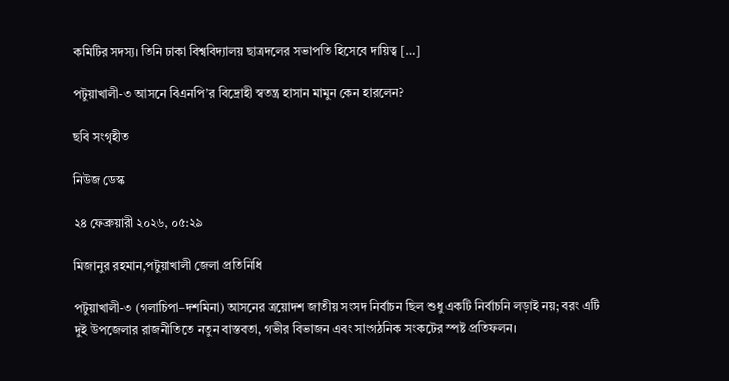কমিটির সদস্য। তিনি ঢাকা বিশ্ববিদ্যালয় ছাত্রদলের সভাপতি হিসেবে দায়িত্ব […]

পটুয়াখালী-৩ আসনে বিএনপি’র বিদ্রোহী স্বতন্ত্র হাসান মামুন কেন হারলেন?

ছবি সংগৃহীত

নিউজ ডেস্ক

২৪ ফেব্রুয়ারী ২০২৬, ০৫:২৯

মিজানুর রহমান,পটুয়াখালী জেলা প্রতিনিধি

পটুয়াখালী-৩ (গলাচিপা–দশমিনা) আসনের ত্রয়োদশ জাতীয় সংসদ নির্বাচন ছিল শুধু একটি নির্বাচনি লড়াই নয়; বরং এটি দুই উপজেলার রাজনীতিতে নতুন বাস্তবতা, গভীর বিভাজন এবং সাংগঠনিক সংকটের স্পষ্ট প্রতিফলন।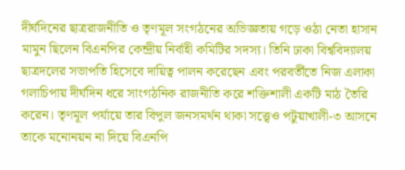দীর্ঘদিনের ছাত্ররাজনীতি ও তৃণমূল সংগঠনের অভিজ্ঞতায় গড়ে ওঠা নেতা হাসান মামুন ছিলেন বিএনপির কেন্দ্রীয় নির্বাহী কমিটির সদস্য। তিনি ঢাকা বিশ্ববিদ্যালয় ছাত্রদলের সভাপতি হিসেবে দায়িত্ব পালন করেছেন এবং পরবর্তীতে নিজ এলাকা গলাচিপায় দীর্ঘদিন ধরে সাংগঠনিক রাজনীতি করে শক্তিশালী একটি মাঠ তৈরি করেন। তৃণমূল পর্যায়ে তার বিপুল জনসমর্থন থাকা সত্ত্বেও পটুয়াখালী-৩ আসনে তাকে মনোনয়ন না দিয়ে বিএনপি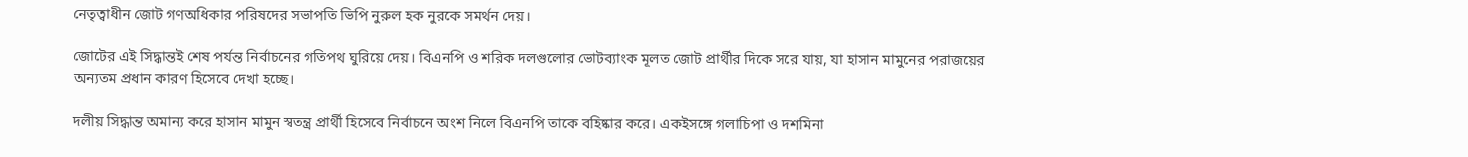নেতৃত্বাধীন জোট গণঅধিকার পরিষদের সভাপতি ভিপি নুরুল হক নুরকে সমর্থন দেয়।

জোটের এই সিদ্ধান্তই শেষ পর্যন্ত নির্বাচনের গতিপথ ঘুরিয়ে দেয়। বিএনপি ও শরিক দলগুলোর ভোটব্যাংক মূলত জোট প্রার্থীর দিকে সরে যায়, যা হাসান মামুনের পরাজয়ের অন্যতম প্রধান কারণ হিসেবে দেখা হচ্ছে।

দলীয় সিদ্ধান্ত অমান্য করে হাসান মামুন স্বতন্ত্র প্রার্থী হিসেবে নির্বাচনে অংশ নিলে বিএনপি তাকে বহিষ্কার করে। একইসঙ্গে গলাচিপা ও দশমিনা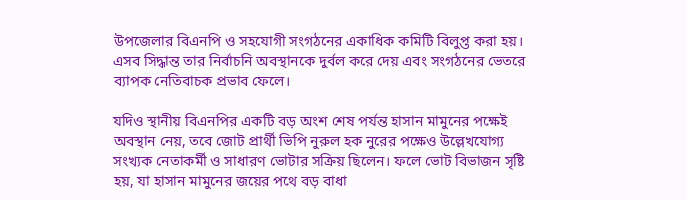উপজেলার বিএনপি ও সহযোগী সংগঠনের একাধিক কমিটি বিলুপ্ত করা হয়। এসব সিদ্ধান্ত তার নির্বাচনি অবস্থানকে দুর্বল করে দেয় এবং সংগঠনের ভেতরে ব্যাপক নেতিবাচক প্রভাব ফেলে।

যদিও স্থানীয় বিএনপির একটি বড় অংশ শেষ পর্যন্ত হাসান মামুনের পক্ষেই অবস্থান নেয়, তবে জোট প্রার্থী ভিপি নুরুল হক নুরের পক্ষেও উল্লেখযোগ্য সংখ্যক নেতাকর্মী ও সাধারণ ভোটার সক্রিয় ছিলেন। ফলে ভোট বিভাজন সৃষ্টি হয়, যা হাসান মামুনের জয়ের পথে বড় বাধা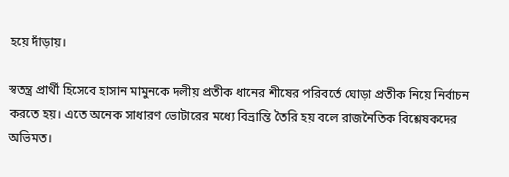হয়ে দাঁড়ায়।

স্বতন্ত্র প্রার্থী হিসেবে হাসান মামুনকে দলীয় প্রতীক ধানের শীষের পরিবর্তে ঘোড়া প্রতীক নিয়ে নির্বাচন করতে হয়। এতে অনেক সাধারণ ভোটারের মধ্যে বিভ্রান্তি তৈরি হয় বলে রাজনৈতিক বিশ্লেষকদের অভিমত।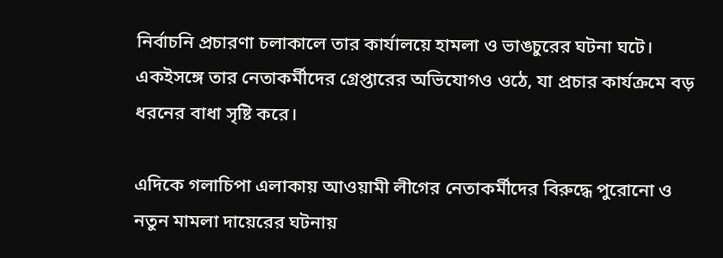নির্বাচনি প্রচারণা চলাকালে তার কার্যালয়ে হামলা ও ভাঙচুরের ঘটনা ঘটে। একইসঙ্গে তার নেতাকর্মীদের গ্রেপ্তারের অভিযোগও ওঠে, যা প্রচার কার্যক্রমে বড় ধরনের বাধা সৃষ্টি করে।

এদিকে গলাচিপা এলাকায় আওয়ামী লীগের নেতাকর্মীদের বিরুদ্ধে পুরোনো ও নতুন মামলা দায়েরের ঘটনায়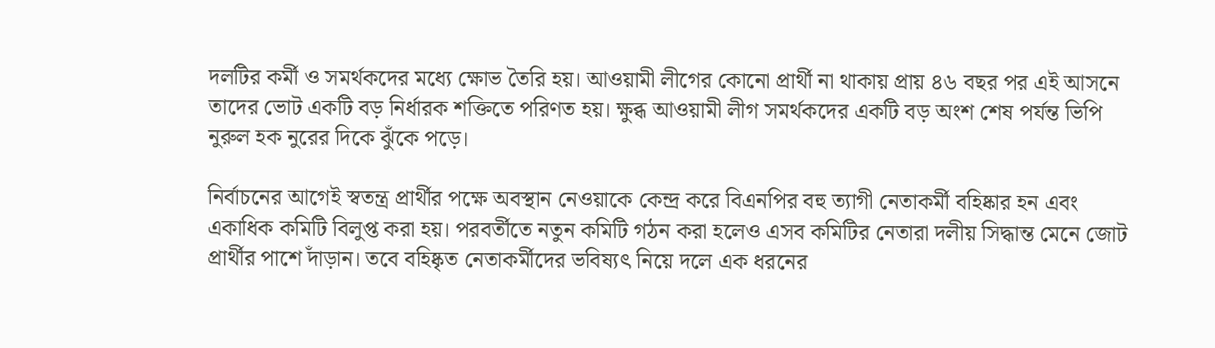দলটির কর্মী ও সমর্থকদের মধ্যে ক্ষোভ তৈরি হয়। আওয়ামী লীগের কোনো প্রার্থী না থাকায় প্রায় ৪৬ বছর পর এই আসনে তাদের ভোট একটি বড় নির্ধারক শক্তিতে পরিণত হয়। ক্ষুব্ধ আওয়ামী লীগ সমর্থকদের একটি বড় অংশ শেষ পর্যন্ত ভিপি নুরুল হক নুরের দিকে ঝুঁকে পড়ে।

নির্বাচনের আগেই স্বতন্ত্র প্রার্থীর পক্ষে অবস্থান নেওয়াকে কেন্দ্র করে বিএনপির বহু ত্যাগী নেতাকর্মী বহিষ্কার হন এবং একাধিক কমিটি বিলুপ্ত করা হয়। পরবর্তীতে নতুন কমিটি গঠন করা হলেও এসব কমিটির নেতারা দলীয় সিদ্ধান্ত মেনে জোট প্রার্থীর পাশে দাঁড়ান। তবে বহিষ্কৃত নেতাকর্মীদের ভবিষ্যৎ নিয়ে দলে এক ধরনের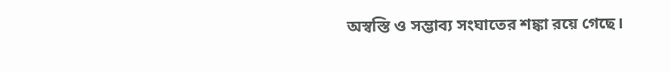অস্বস্তি ও সম্ভাব্য সংঘাতের শঙ্কা রয়ে গেছে।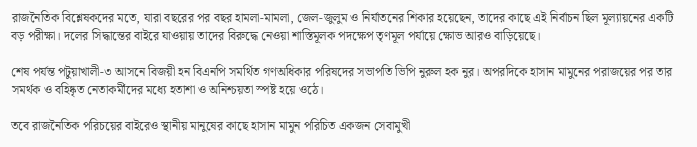রাজনৈতিক বিশ্লেষকদের মতে, যারা বছরের পর বছর হামলা-মামলা, জেল-জুলুম ও নির্যাতনের শিকার হয়েছেন, তাদের কাছে এই নির্বাচন ছিল মূল্যায়নের একটি বড় পরীক্ষা। দলের সিদ্ধান্তের বাইরে যাওয়ায় তাদের বিরুদ্ধে নেওয়া শাস্তিমূলক পদক্ষেপ তৃণমূল পর্যায়ে ক্ষোভ আরও বাড়িয়েছে।

শেষ পর্যন্ত পটুয়াখালী-৩ আসনে বিজয়ী হন বিএনপি সমর্থিত গণঅধিকার পরিষদের সভাপতি ভিপি নুরুল হক নুর। অপরদিকে হাসান মামুনের পরাজয়ের পর তার সমর্থক ও বহিষ্কৃত নেতাকর্মীদের মধ্যে হতাশা ও অনিশ্চয়তা স্পষ্ট হয়ে ওঠে।

তবে রাজনৈতিক পরিচয়ের বাইরেও স্থানীয় মানুষের কাছে হাসান মামুন পরিচিত একজন সেবামুখী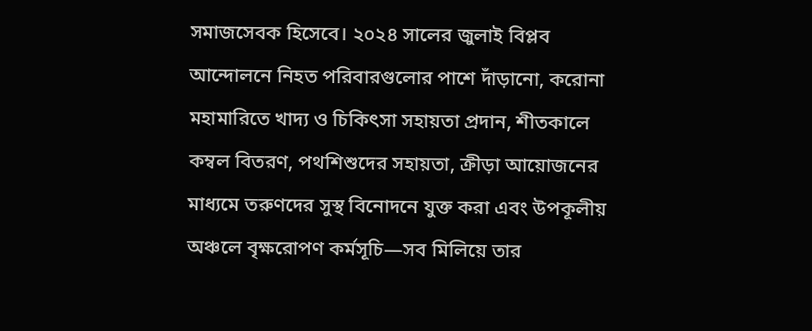সমাজসেবক হিসেবে। ২০২৪ সালের জুলাই বিপ্লব আন্দোলনে নিহত পরিবারগুলোর পাশে দাঁড়ানো, করোনা মহামারিতে খাদ্য ও চিকিৎসা সহায়তা প্রদান, শীতকালে কম্বল বিতরণ, পথশিশুদের সহায়তা, ক্রীড়া আয়োজনের মাধ্যমে তরুণদের সুস্থ বিনোদনে যুক্ত করা এবং উপকূলীয় অঞ্চলে বৃক্ষরোপণ কর্মসূচি—সব মিলিয়ে তার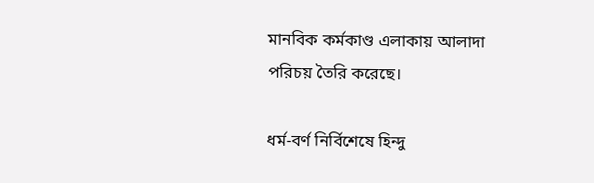মানবিক কর্মকাণ্ড এলাকায় আলাদা পরিচয় তৈরি করেছে।

ধর্ম-বর্ণ নির্বিশেষে হিন্দু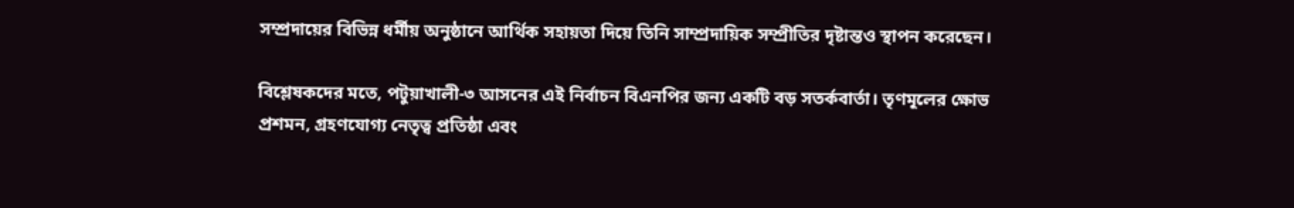সম্প্রদায়ের বিভিন্ন ধর্মীয় অনুষ্ঠানে আর্থিক সহায়তা দিয়ে তিনি সাম্প্রদায়িক সম্প্রীতির দৃষ্টান্তও স্থাপন করেছেন।

বিশ্লেষকদের মতে, পটুয়াখালী-৩ আসনের এই নির্বাচন বিএনপির জন্য একটি বড় সতর্কবার্তা। তৃণমূলের ক্ষোভ প্রশমন, গ্রহণযোগ্য নেতৃত্ব প্রতিষ্ঠা এবং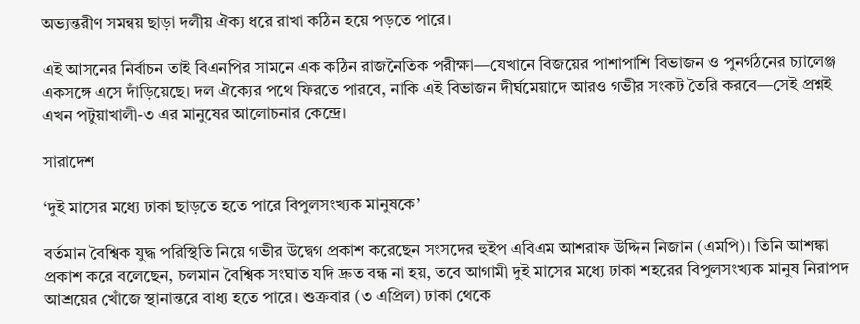অভ্যন্তরীণ সমন্বয় ছাড়া দলীয় ঐক্য ধরে রাখা কঠিন হয়ে পড়তে পারে।

এই আসনের নির্বাচন তাই বিএনপির সামনে এক কঠিন রাজনৈতিক পরীক্ষা—যেখানে বিজয়ের পাশাপাশি বিভাজন ও পুনর্গঠনের চ্যালেঞ্জ একসঙ্গে এসে দাঁড়িয়েছে। দল ঐক্যের পথে ফিরতে পারবে, নাকি এই বিভাজন দীর্ঘমেয়াদে আরও গভীর সংকট তৈরি করবে—সেই প্রশ্নই এখন পটুয়াখালী-৩ এর মানুষের আলোচনার কেন্দ্রে।

সারাদেশ

‘দুই মাসের মধ্যে ঢাকা ছাড়তে হতে পারে বিপুলসংখ্যক মানুষকে’

বর্তমান বৈশ্বিক যুদ্ধ পরিস্থিতি নিয়ে গভীর উদ্বেগ প্রকাশ করেছেন সংসদের হুইপ এবিএম আশরাফ উদ্দিন নিজান (এমপি)। তিনি আশঙ্কা প্রকাশ করে বলেছেন, চলমান বৈশ্বিক সংঘাত যদি দ্রুত বন্ধ না হয়, তবে আগামী দুই মাসের মধ্যে ঢাকা শহরের বিপুলসংখ্যক মানুষ নিরাপদ আশ্রয়ের খোঁজে স্থানান্তরে বাধ্য হতে পারে। শুক্রবার (৩ এপ্রিল) ঢাকা থেকে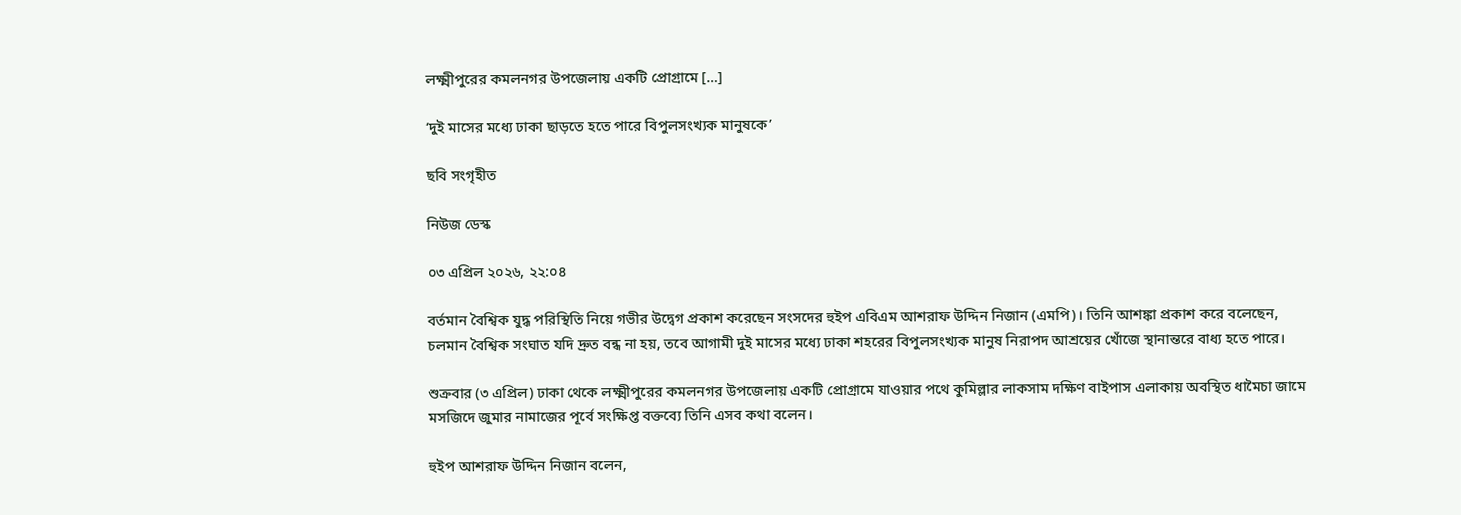লক্ষ্মীপুরের কমলনগর উপজেলায় একটি প্রোগ্রামে […]

‘দুই মাসের মধ্যে ঢাকা ছাড়তে হতে পারে বিপুলসংখ্যক মানুষকে’

ছবি সংগৃহীত

নিউজ ডেস্ক

০৩ এপ্রিল ২০২৬, ২২:০৪

বর্তমান বৈশ্বিক যুদ্ধ পরিস্থিতি নিয়ে গভীর উদ্বেগ প্রকাশ করেছেন সংসদের হুইপ এবিএম আশরাফ উদ্দিন নিজান (এমপি)। তিনি আশঙ্কা প্রকাশ করে বলেছেন, চলমান বৈশ্বিক সংঘাত যদি দ্রুত বন্ধ না হয়, তবে আগামী দুই মাসের মধ্যে ঢাকা শহরের বিপুলসংখ্যক মানুষ নিরাপদ আশ্রয়ের খোঁজে স্থানান্তরে বাধ্য হতে পারে।

শুক্রবার (৩ এপ্রিল) ঢাকা থেকে লক্ষ্মীপুরের কমলনগর উপজেলায় একটি প্রোগ্রামে যাওয়ার পথে কুমিল্লার লাকসাম দক্ষিণ বাইপাস এলাকায় অবস্থিত ধামৈচা জামে মসজিদে জুমার নামাজের পূর্বে সংক্ষিপ্ত বক্তব্যে তিনি এসব কথা বলেন।

হুইপ আশরাফ উদ্দিন নিজান বলেন,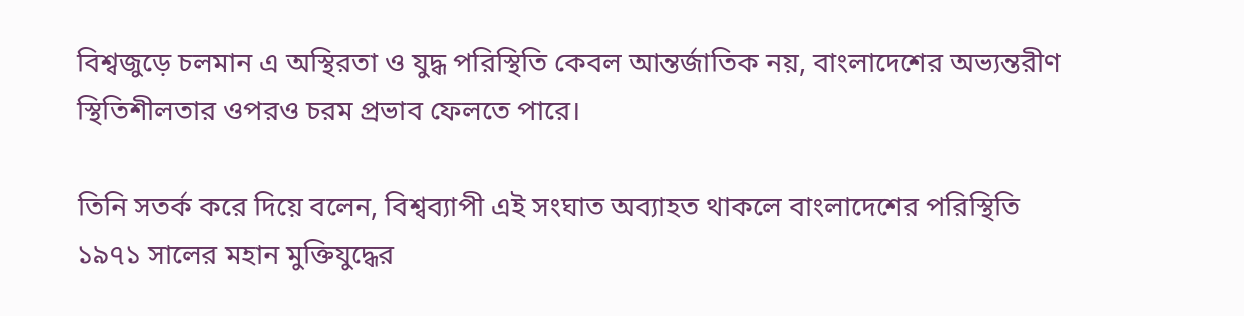বিশ্বজুড়ে চলমান এ অস্থিরতা ও যুদ্ধ পরিস্থিতি কেবল আন্তর্জাতিক নয়, বাংলাদেশের অভ্যন্তরীণ স্থিতিশীলতার ওপরও চরম প্রভাব ফেলতে পারে।

তিনি সতর্ক করে দিয়ে বলেন, বিশ্বব্যাপী এই সংঘাত অব্যাহত থাকলে বাংলাদেশের পরিস্থিতি ১৯৭১ সালের মহান মুক্তিযুদ্ধের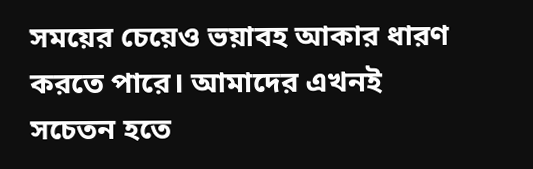সময়ের চেয়েও ভয়াবহ আকার ধারণ করতে পারে। আমাদের এখনই সচেতন হতে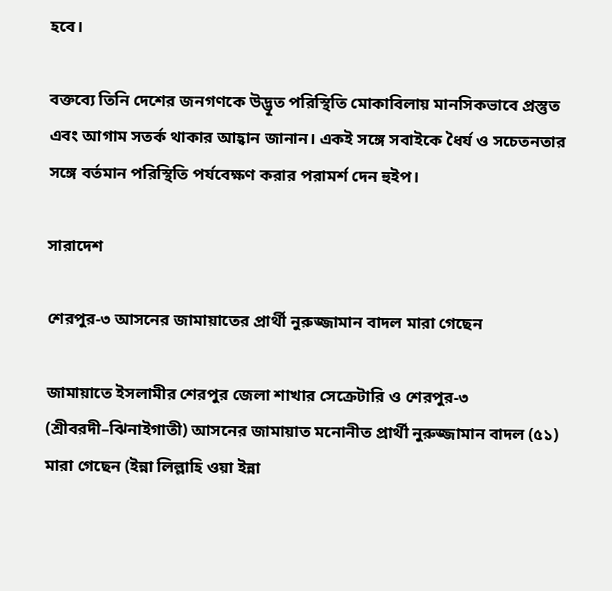হবে।

বক্তব্যে তিনি দেশের জনগণকে উদ্ভূত পরিস্থিতি মোকাবিলায় মানসিকভাবে প্রস্তুত এবং আগাম সতর্ক থাকার আহ্বান জানান। একই সঙ্গে সবাইকে ধৈর্য ও সচেতনতার সঙ্গে বর্তমান পরিস্থিতি পর্যবেক্ষণ করার পরামর্শ দেন হুইপ।

সারাদেশ

শেরপুর-৩ আসনের জামায়াতের প্রার্থী নুরুজ্জামান বাদল মারা গেছেন

জামায়াতে ইসলামীর শেরপুর জেলা শাখার সেক্রেটারি ও শেরপুর-৩ (শ্রীবরদী–ঝিনাইগাতী) আসনের জামায়াত মনোনীত প্রার্থী নুরুজ্জামান বাদল (৫১) মারা গেছেন (ইন্না লিল্লাহি ওয়া ইন্না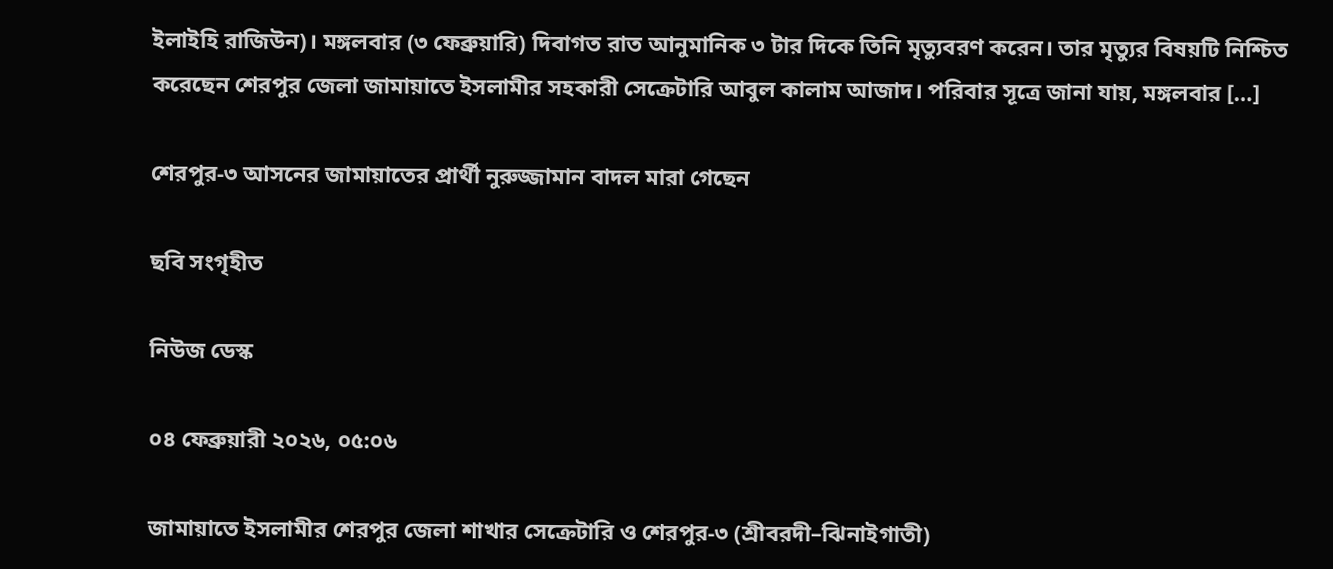ইলাইহি রাজিউন)। মঙ্গলবার (৩ ফেব্রুয়ারি) দিবাগত রাত আনুমানিক ৩ টার দিকে তিনি মৃত্যুবরণ করেন। তার মৃত্যুর বিষয়টি নিশ্চিত করেছেন শেরপুর জেলা জামায়াতে ইসলামীর সহকারী সেক্রেটারি আবুল কালাম আজাদ। পরিবার সূত্রে জানা যায়, মঙ্গলবার […]

শেরপুর-৩ আসনের জামায়াতের প্রার্থী নুরুজ্জামান বাদল মারা গেছেন

ছবি সংগৃহীত

নিউজ ডেস্ক

০৪ ফেব্রুয়ারী ২০২৬, ০৫:০৬

জামায়াতে ইসলামীর শেরপুর জেলা শাখার সেক্রেটারি ও শেরপুর-৩ (শ্রীবরদী–ঝিনাইগাতী)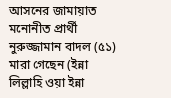আসনের জামায়াত মনোনীত প্রার্থী নুরুজ্জামান বাদল (৫১) মারা গেছেন (ইন্না লিল্লাহি ওয়া ইন্না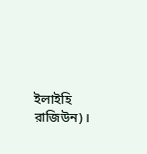ইলাইহি রাজিউন)।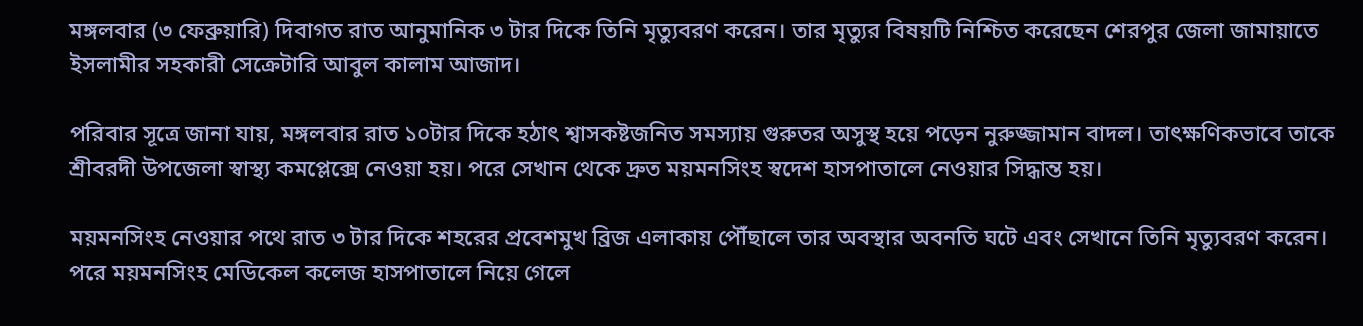মঙ্গলবার (৩ ফেব্রুয়ারি) দিবাগত রাত আনুমানিক ৩ টার দিকে তিনি মৃত্যুবরণ করেন। তার মৃত্যুর বিষয়টি নিশ্চিত করেছেন শেরপুর জেলা জামায়াতে ইসলামীর সহকারী সেক্রেটারি আবুল কালাম আজাদ।

পরিবার সূত্রে জানা যায়, মঙ্গলবার রাত ১০টার দিকে হঠাৎ শ্বাসকষ্টজনিত সমস্যায় গুরুতর অসুস্থ হয়ে পড়েন নুরুজ্জামান বাদল। তাৎক্ষণিকভাবে তাকে শ্রীবরদী উপজেলা স্বাস্থ্য কমপ্লেক্সে নেওয়া হয়। পরে সেখান থেকে দ্রুত ময়মনসিংহ স্বদেশ হাসপাতালে নেওয়ার সিদ্ধান্ত হয়।

ময়মনসিংহ নেওয়ার পথে রাত ৩ টার দিকে শহরের প্রবেশমুখ ব্রিজ এলাকায় পৌঁছালে তার অবস্থার অবনতি ঘটে এবং সেখানে তিনি মৃত্যুবরণ করেন। পরে ময়মনসিংহ মেডিকেল কলেজ হাসপাতালে নিয়ে গেলে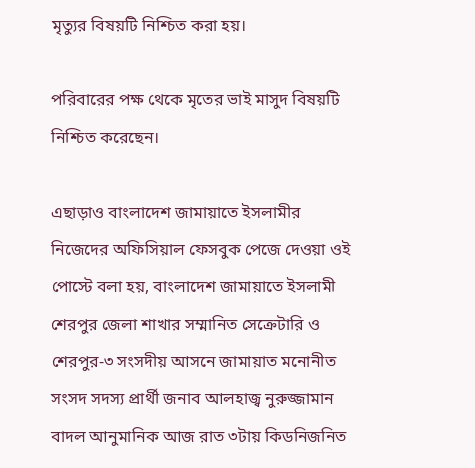মৃত্যুর বিষয়টি নিশ্চিত করা হয়।

পরিবারের পক্ষ থেকে মৃতের ভাই মাসুদ বিষয়টি নিশ্চিত করেছেন।

এছাড়াও বাংলাদেশ জামায়াতে ইসলামীর নিজেদের অফিসিয়াল ফেসবুক পেজে দেওয়া ওই পোস্টে বলা হয়, বাংলাদেশ জামায়াতে ইসলামী শেরপুর জেলা শাখার সম্মানিত সেক্রেটারি ও শেরপুর-৩ সংসদীয় আসনে জামায়াত মনোনীত সংসদ সদস্য প্রার্থী জনাব আলহাজ্ব নুরুজ্জামান বাদল আনুমানিক আজ রাত ৩টায় কিডনিজনিত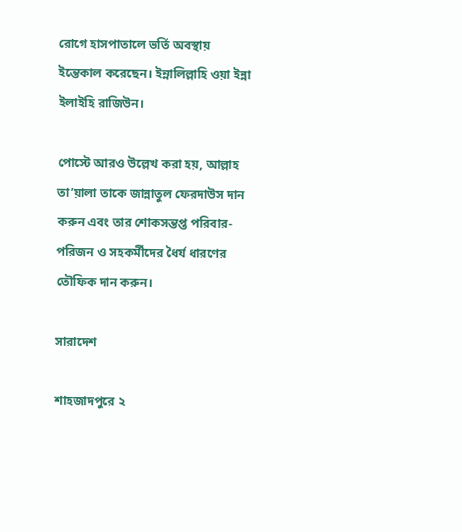রোগে হাসপাতালে ভর্তি অবস্থায় ইন্তেকাল করেছেন। ইন্নালিল্লাহি ওয়া ইন্না ইলাইহি রাজিউন।

পোস্টে আরও উল্লেখ করা হয়, আল্লাহ তা’য়ালা তাকে জান্নাতুল ফেরদাউস দান করুন এবং তার শোকসন্তপ্ত পরিবার-পরিজন ও সহকর্মীদের ধৈর্য ধারণের তৌফিক দান করুন।

সারাদেশ

শাহজাদপুরে ২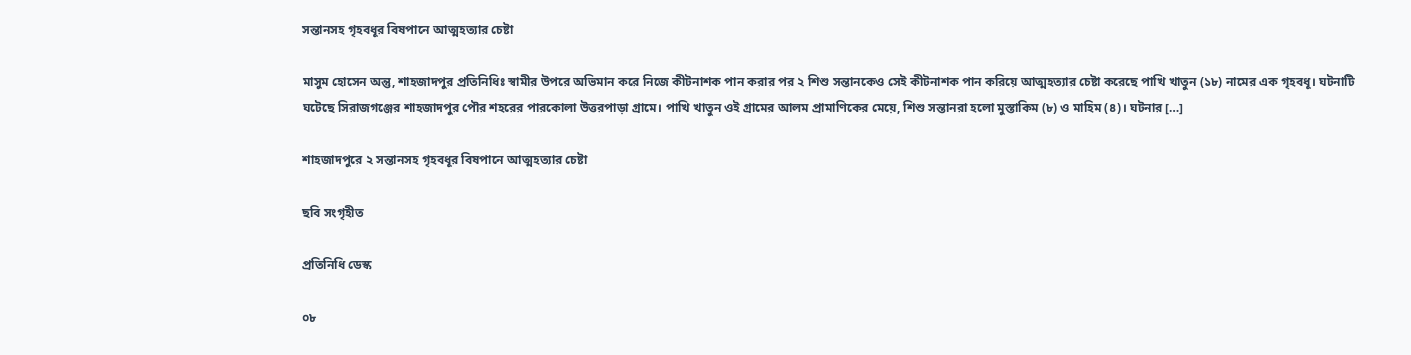সন্তানসহ গৃহবধূর বিষপানে আত্মহত্যার চেষ্টা

মাসুম হোসেন অন্তু, শাহজাদপুর প্রতিনিধিঃ স্বামীর উপরে অভিমান করে নিজে কীটনাশক পান করার পর ২ শিশু সন্তানকেও সেই কীটনাশক পান করিয়ে আত্মহত্যার চেষ্টা করেছে পাখি খাতুন (১৮) নামের এক গৃহবধূ। ঘটনাটি ঘটেছে সিরাজগঞ্জের শাহজাদপুর পৌর শহরের পারকোলা উত্তরপাড়া গ্রামে। পাখি খাতুন ওই গ্রামের আলম প্রামাণিকের মেয়ে, শিশু সন্তানরা হলো মুস্তাকিম (৮) ও মাহিম (৪)। ঘটনার […]

শাহজাদপুরে ২ সন্তানসহ গৃহবধূর বিষপানে আত্মহত্যার চেষ্টা

ছবি সংগৃহীত

প্রতিনিধি ডেস্ক

০৮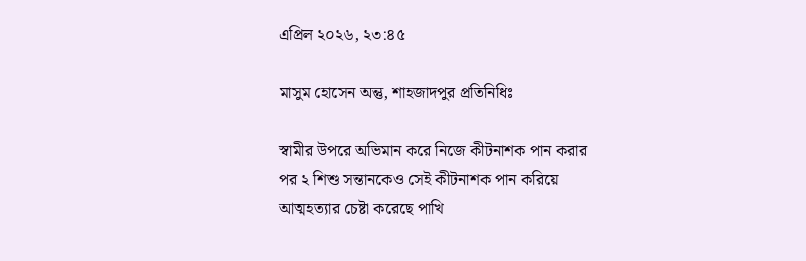এপ্রিল ২০২৬, ২৩:৪৫

মাসুম হোসেন অন্তু, শাহজাদপুর প্রতিনিধিঃ

স্বামীর উপরে অভিমান করে নিজে কীটনাশক পান করার পর ২ শিশু সন্তানকেও সেই কীটনাশক পান করিয়ে আত্মহত্যার চেষ্টা করেছে পাখি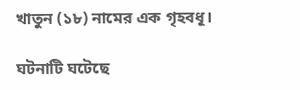খাতুন (১৮) নামের এক গৃহবধূ।

ঘটনাটি ঘটেছে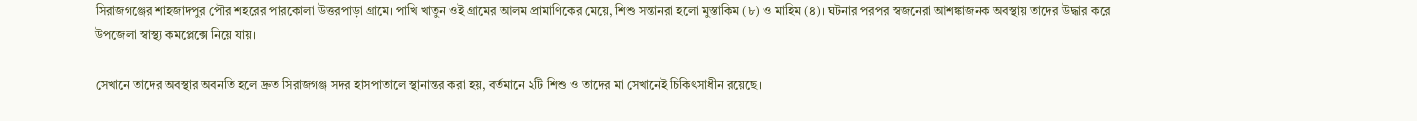সিরাজগঞ্জের শাহজাদপুর পৌর শহরের পারকোলা উত্তরপাড়া গ্রামে। পাখি খাতুন ওই গ্রামের আলম প্রামাণিকের মেয়ে, শিশু সন্তানরা হলো মুস্তাকিম (৮) ও মাহিম (৪)। ঘটনার পরপর স্বজনেরা আশঙ্কাজনক অবস্থায় তাদের উদ্ধার করে উপজেলা স্বাস্থ্য কমপ্লেক্সে নিয়ে যায়।

সেখানে তাদের অবস্থার অবনতি হলে দ্রুত সিরাজগঞ্জ সদর হাসপাতালে স্থানান্তর করা হয়, বর্তমানে ২টি শিশু ও তাদের মা সেখানেই চিকিৎসাধীন রয়েছে।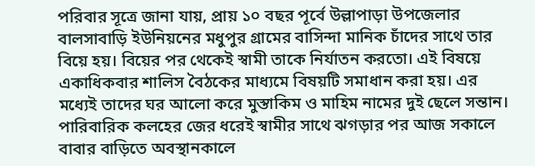পরিবার সূত্রে জানা যায়, প্রায় ১০ বছর পূর্বে উল্লাপাড়া উপজেলার বালসাবাড়ি ইউনিয়নের মধুপুর গ্রামের বাসিন্দা মানিক চাঁদের সাথে তার বিয়ে হয়। বিয়ের পর থেকেই স্বামী তাকে নির্যাতন করতো। এই বিষয়ে একাধিকবার শালিস বৈঠকের মাধ্যমে বিষয়টি সমাধান করা হয়। এর মধ্যেই তাদের ঘর আলো করে মুস্তাকিম ও মাহিম নামের দুই ছেলে সন্তান। পারিবারিক কলহের জের ধরেই স্বামীর সাথে ঝগড়ার পর আজ সকালে বাবার বাড়িতে অবস্থানকালে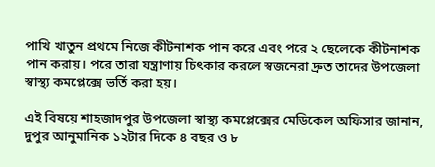পাখি খাতুন প্রথমে নিজে কীটনাশক পান করে এবং পরে ২ ছেলেকে কীটনাশক পান করায়। পরে তারা যন্ত্রাণায় চিৎকার করলে স্বজনেরা দ্রুত তাদের উপজেলা স্বাস্থ্য কমপ্লেক্সে ভর্তি করা হয়।

এই বিষয়ে শাহজাদপুর উপজেলা স্বাস্থ্য কমপ্লেক্সের মেডিকেল অফিসার জানান, দুপুর আনুমানিক ১২টার দিকে ৪ বছর ও ৮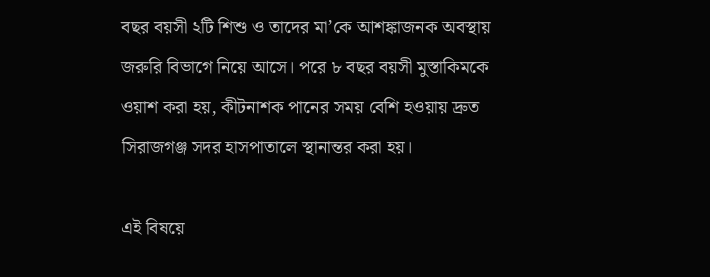বছর বয়সী ২টি শিশু ও তাদের মা’কে আশঙ্কাজনক অবস্থায় জরুরি বিভাগে নিয়ে আসে। পরে ৮ বছর বয়সী মুস্তাকিমকে ওয়াশ করা হয়, কীটনাশক পানের সময় বেশি হ‌ওয়ায় দ্রুত সিরাজগঞ্জ সদর হাসপাতালে স্থানান্তর করা হয়।

এই বিষয়ে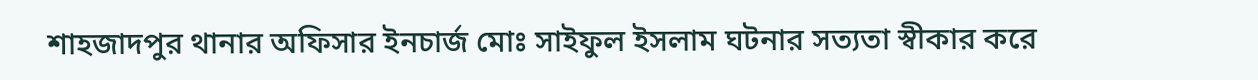শাহজাদপুর থানার অফিসার ইনচার্জ মোঃ সাইফুল ইসলাম ঘটনার সত্যতা স্বীকার করে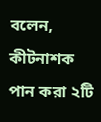বলেন, কীটনাশক পান করা ২টি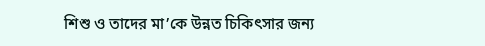শিশু ও তাদের মা’কে উন্নত চিকিৎসার জন্য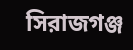সিরাজগঞ্জ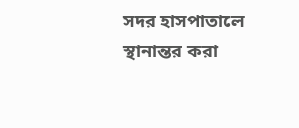সদর হাসপাতালে স্থানান্তর করা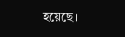হয়েছে।